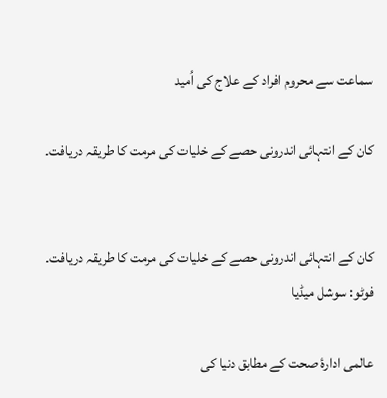سماعت سے محروم افراد کے علاج کی اُمید

کان کے انتہائی اندرونی حصے کے خلیات کی مرمت کا طریقہ دریافت۔


کان کے انتہائی اندرونی حصے کے خلیات کی مرمت کا طریقہ دریافت۔ فوٹو: سوشل میڈیا

عالمی ادارۂ صحت کے مطابق دنیا کی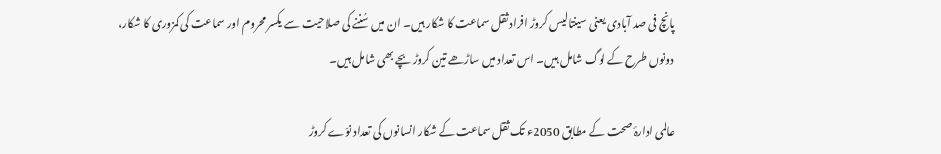پانچ فی صد آبادی یعنی سینتالیس کروڑ افراد ثقل سماعت کا شکار ہیں۔ ان میں سُننے کی صلاحیت سے یکسر محروم اور سماعت کی کمزوری کا شکار، دونوں طرح کے لوگ شامل ہیں۔ اس تعداد میں ساڑھے تین کروڑ بچے بھی شامل ہیں۔

عالمی ادارۂ صحت کے مطابق 2050ء تک ثقل سماعت کے شکار انسانوں کی تعداد نوّے کروڑ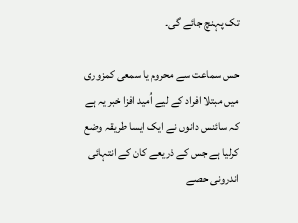تک پہنچ جائے گی۔

حس سماعت سے محروم یا سمعی کمزوری میں مبتلا افراد کے لیے اُمید افزا خبر یہ ہے کہ سائنس دانوں نے ایک ایسا طریقہ وضع کرلیا ہے جس کے ذریعے کان کے انتہائی اندرونی حصے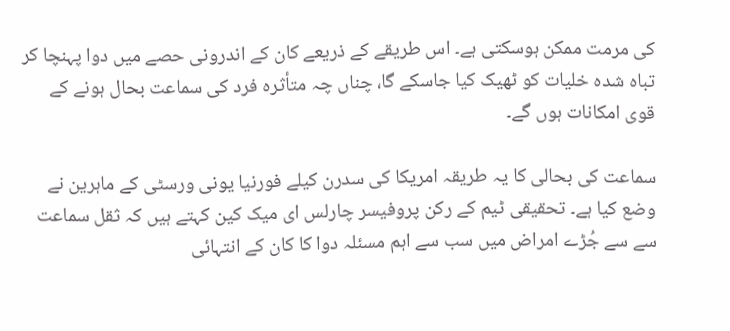کی مرمت ممکن ہوسکتی ہے۔ اس طریقے کے ذریعے کان کے اندرونی حصے میں دوا پہنچا کر تباہ شدہ خلیات کو ٹھیک کیا جاسکے گا، چناں چہ متأثرہ فرد کی سماعت بحال ہونے کے قوی امکانات ہوں گے۔

سماعت کی بحالی کا یہ طریقہ امریکا کی سدرن کیلے فورنیا یونی ورسٹی کے ماہرین نے وضع کیا ہے۔ تحقیقی ٹیم کے رکن پروفیسر چارلس ای میک کین کہتے ہیں کہ ثقل سماعت سے سے جُڑے امراض میں سب سے اہم مسئلہ دوا کا کان کے انتہائی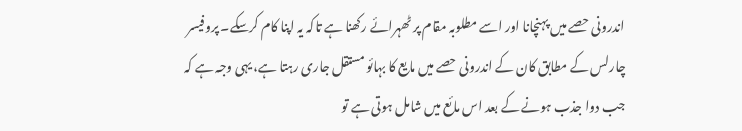اندرونی حصے میں پہنچانا اور اسے مطلوبہ مقام پر ٹھہرائے رکھنا ہے تاکہ یہ اپنا کام کرسکے۔ پروفیسر چارلس کے مطابق کان کے اندرونی حصے میں مایع کا بہائو مستقل جاری رہتا ہے، یہی وجہ ہے کہ جب دوا جذب ہونے کے بعد اس مائع میں شامل ہوتی ہے تو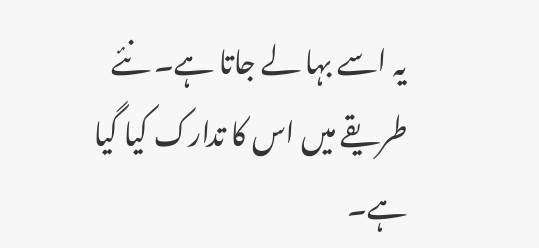یہ اسے بہا لے جاتا ہے۔ نئے طریقے میں اس کا تدارک کیا گیا ہے۔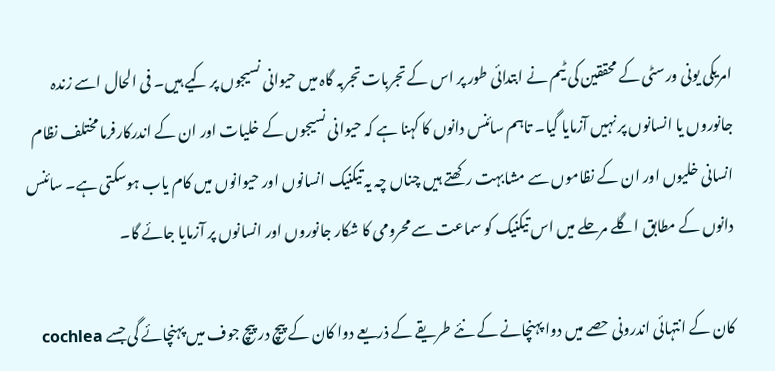امریکی یونی ورسٹی کے محققین کی ٹیم نے ابتدائی طور پر اس کے تجربات تجربہ گاہ میں حیوانی نسیجوں پر کیے ہیں۔ فی الحال اسے زندہ جانوروں یا انسانوں پر نہیں آزمایا گیا۔ تاہم سائنس دانوں کا کہنا ہے کہ حیوانی نسیجوں کے خلیات اور ان کے اندرکارفرما مختلف نظام انسانی خلیوں اور ان کے نظاموں سے مشابہت رکھتے ہیں چناں چہ یہ تیکنیک انسانوں اور حیوانوں میں کام یاب ہوسکتی ہے۔ سائنس دانوں کے مطابق اگلے مرحلے میں اس تیکنیک کو سماعت سے محرومی کا شکار جانوروں اور انسانوں پر آزمایا جائے گا۔

کان کے انتہائی اندرونی حصے میں دوا پہنچانے کے نئے طریقے کے ذریعے دوا کان کے پیچ در پیچ جوف میں پہنچائے گی جسے cochlea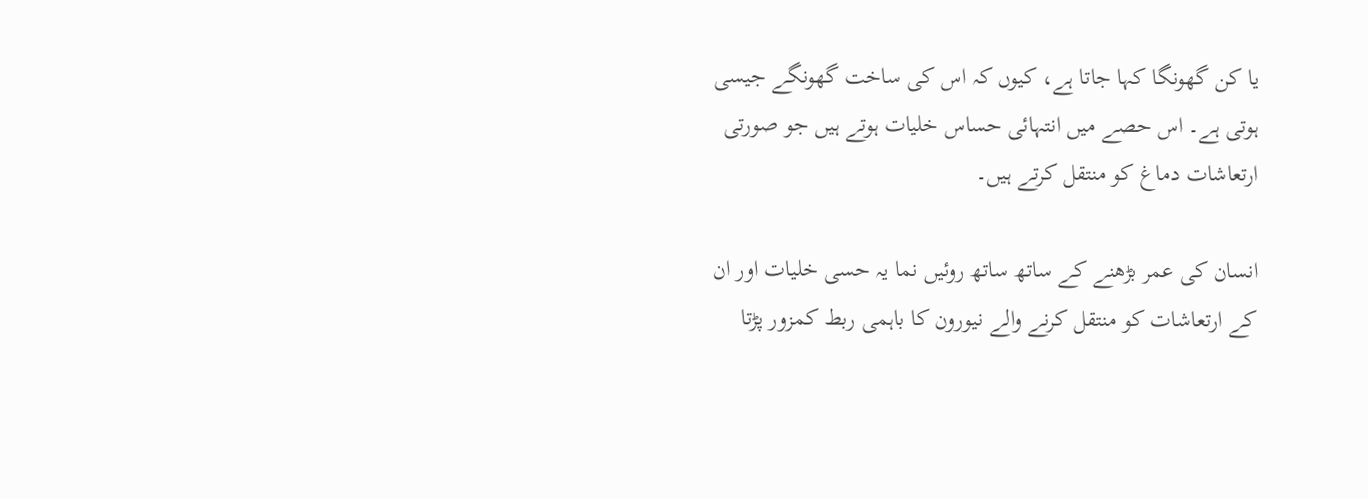یا کن گھونگا کہا جاتا ہے، کیوں کہ اس کی ساخت گھونگے جیسی ہوتی ہے۔ اس حصے میں انتہائی حساس خلیات ہوتے ہیں جو صورتی ارتعاشات دماغ کو منتقل کرتے ہیں۔

انسان کی عمر بڑھنے کے ساتھ ساتھ روئیں نما یہ حسی خلیات اور ان کے ارتعاشات کو منتقل کرنے والے نیورون کا باہمی ربط کمزور پڑتا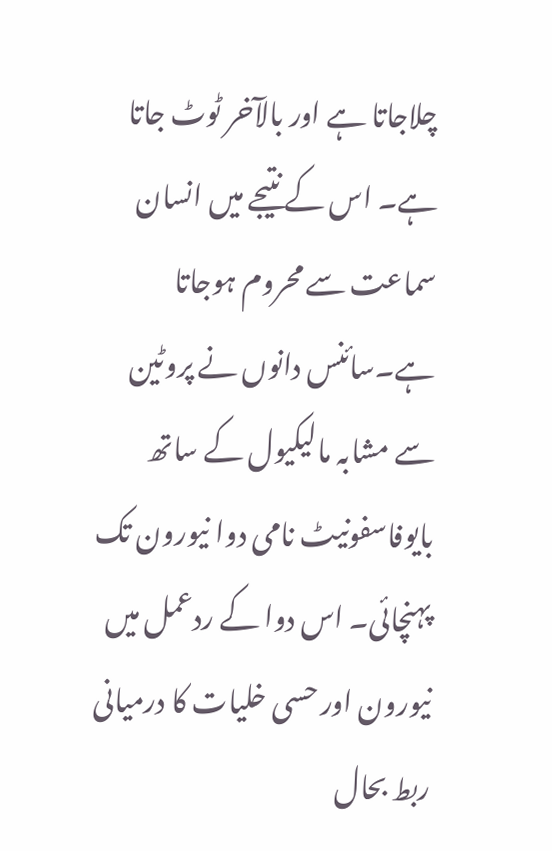چلاجاتا ہے اور بالآخر ٹوٹ جاتا ہے۔ اس کے نتیجے میں انسان سماعت سے محروم ہوجاتا ہے۔سائنس دانوں نے پروٹین سے مشابہ مالیکیول کے ساتھ بایوفاسفونیٹ نامی دوا نیورون تک پہنچائی۔ اس دوا کے ردعمل میں نیورون اور حسی خلیات کا درمیانی ربط بحال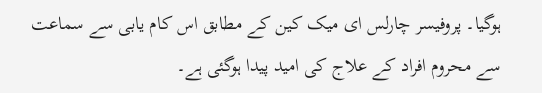ہوگیا۔ پروفیسر چارلس ای میک کین کے مطابق اس کام یابی سے سماعت سے محروم افراد کے علاج کی امید پیدا ہوگئی ہے۔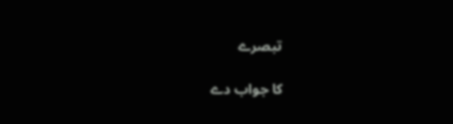تبصرے

کا جواب دے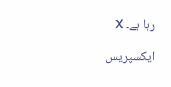رہا ہے۔ X

ایکسپریس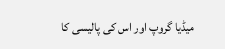میڈیا گروپ اور اس کی پالیسی کا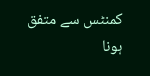کمنٹس سے متفق ہونا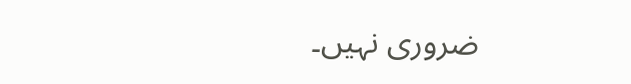ضروری نہیں۔